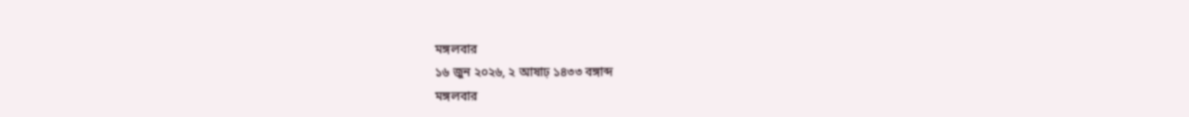মঙ্গলবার
১৬ জুন ২০২৬, ২ আষাঢ় ১৪৩৩ বঙ্গাব্দ
মঙ্গলবার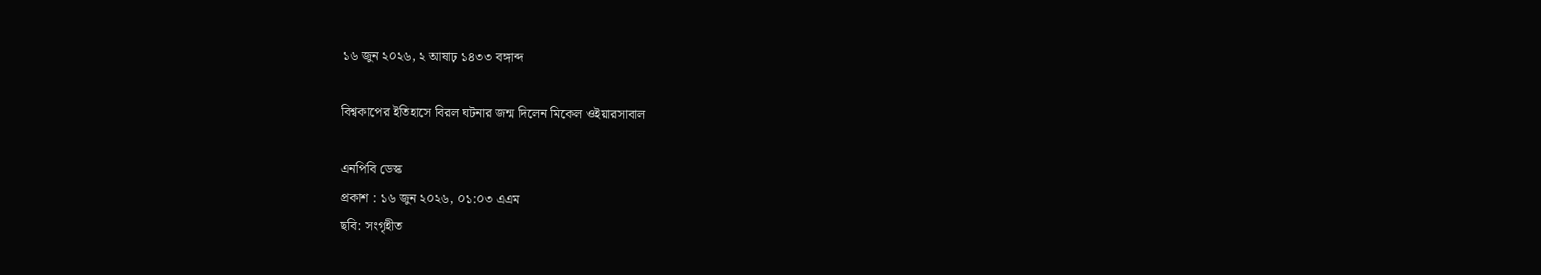১৬ জুন ২০২৬, ২ আষাঢ় ১৪৩৩ বঙ্গাব্দ

বিশ্বকাপের ইতিহাসে বিরল ঘটনার জন্ম দিলেন মিকেল ওইয়ারসাবাল

এনপিবি ডেস্ক
প্রকাশ : ১৬ জুন ২০২৬, ০১:০৩ এএম
ছবি: সংগৃহীত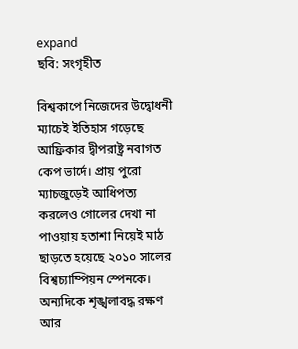expand
ছবি: সংগৃহীত

বিশ্বকাপে নিজেদের উদ্বোধনী ম্যাচেই ইতিহাস গড়েছে আফ্রিকার দ্বীপরাষ্ট্র নবাগত কেপ ভার্দে। প্রায় পুরো ম্যাচজুড়েই আধিপত্য করলেও গোলের দেখা না পাওয়ায় হতাশা নিয়েই মাঠ ছাড়তে হয়েছে ২০১০ সালের বিশ্বচ্যাম্পিয়ন স্পেনকে। অন্যদিকে শৃঙ্খলাবদ্ধ রক্ষণ আর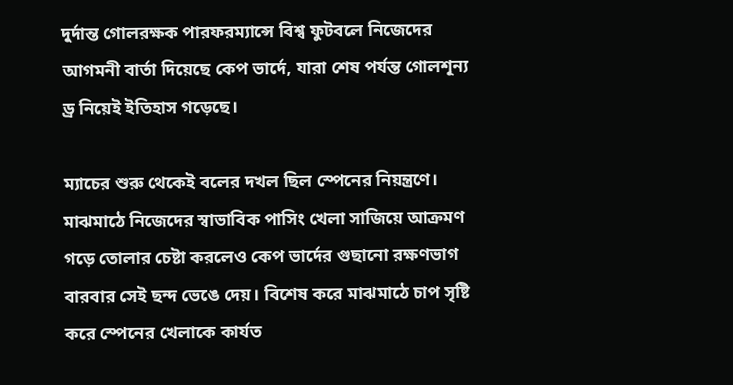দুর্দান্ত গোলরক্ষক পারফরম্যান্সে বিশ্ব ফুটবলে নিজেদের আগমনী বার্তা দিয়েছে কেপ ভার্দে, যারা শেষ পর্যন্ত গোলশূন্য ড্র নিয়েই ইতিহাস গড়েছে।

ম্যাচের শুরু থেকেই বলের দখল ছিল স্পেনের নিয়ন্ত্রণে। মাঝমাঠে নিজেদের স্বাভাবিক পাসিং খেলা সাজিয়ে আক্রমণ গড়ে তোলার চেষ্টা করলেও কেপ ভার্দের গুছানো রক্ষণভাগ বারবার সেই ছন্দ ভেঙে দেয়। বিশেষ করে মাঝমাঠে চাপ সৃষ্টি করে স্পেনের খেলাকে কার্যত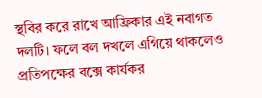স্থবির করে রাখে আফ্রিকার এই নবাগত দলটি। ফলে বল দখলে এগিয়ে থাকলেও প্রতিপক্ষের বক্সে কার্যকর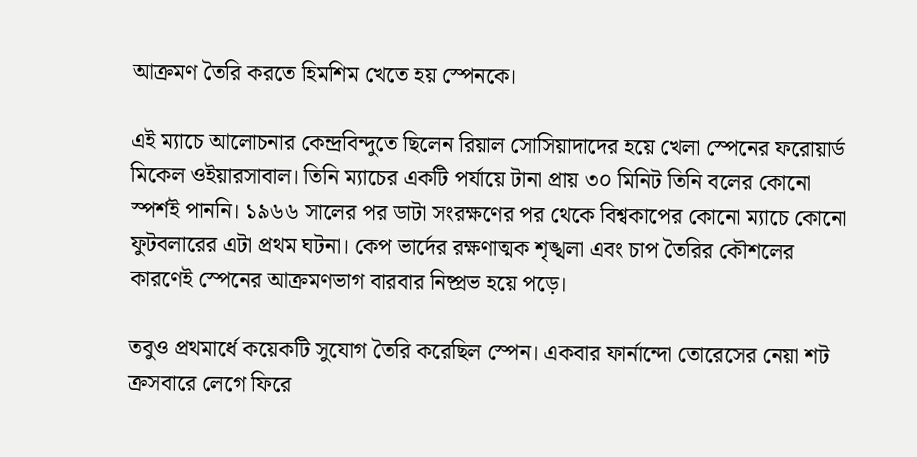আক্রমণ তৈরি করতে হিমশিম খেতে হয় স্পেনকে।

এই ম্যাচে আলোচনার কেন্দ্রবিন্দুতে ছিলেন রিয়াল সোসিয়াদাদের হয়ে খেলা স্পেনের ফরোয়ার্ড মিকেল ওইয়ারসাবাল। তিনি ম্যাচের একটি পর্যায়ে টানা প্রায় ৩০ মিনিট তিনি বলের কোনো স্পর্শই পাননি। ১৯৬৬ সালের পর ডাটা সংরক্ষণের পর থেকে বিশ্বকাপের কোনো ম্যাচে কোনো ফুটবলারের এটা প্রথম ঘটনা। কেপ ভার্দের রক্ষণাত্মক শৃঙ্খলা এবং চাপ তৈরির কৌশলের কারণেই স্পেনের আক্রমণভাগ বারবার নিষ্প্রভ হয়ে পড়ে।

তবুও প্রথমার্ধে কয়েকটি সুযোগ তৈরি করেছিল স্পেন। একবার ফার্নান্দো তোরেসের নেয়া শট ক্রসবারে লেগে ফিরে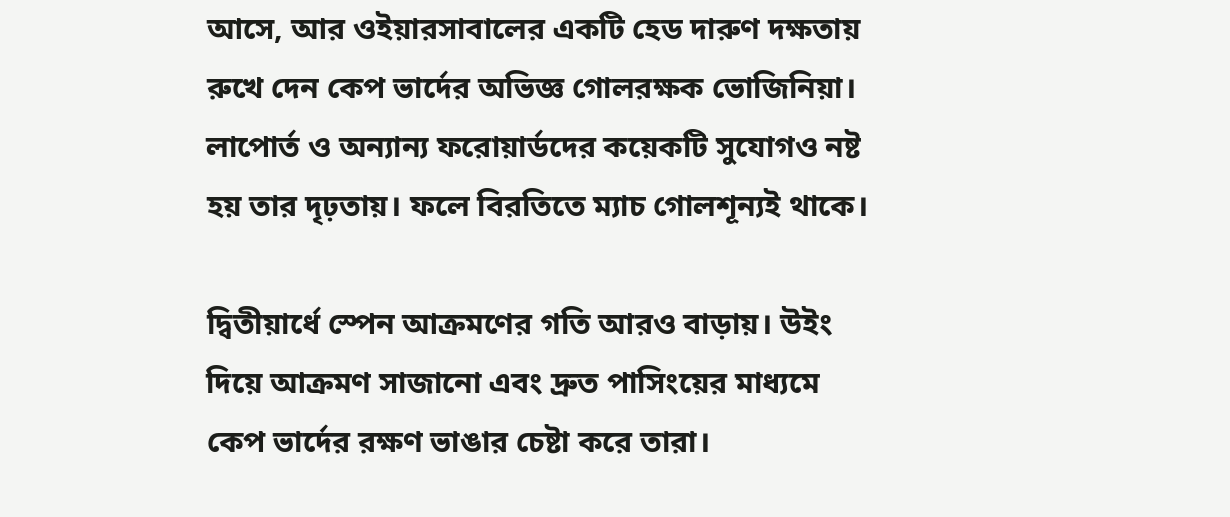আসে, আর ওইয়ারসাবালের একটি হেড দারুণ দক্ষতায় রুখে দেন কেপ ভার্দের অভিজ্ঞ গোলরক্ষক ভোজিনিয়া। লাপোর্ত ও অন্যান্য ফরোয়ার্ডদের কয়েকটি সুযোগও নষ্ট হয় তার দৃঢ়তায়। ফলে বিরতিতে ম্যাচ গোলশূন্যই থাকে।

দ্বিতীয়ার্ধে স্পেন আক্রমণের গতি আরও বাড়ায়। উইং দিয়ে আক্রমণ সাজানো এবং দ্রুত পাসিংয়ের মাধ্যমে কেপ ভার্দের রক্ষণ ভাঙার চেষ্টা করে তারা।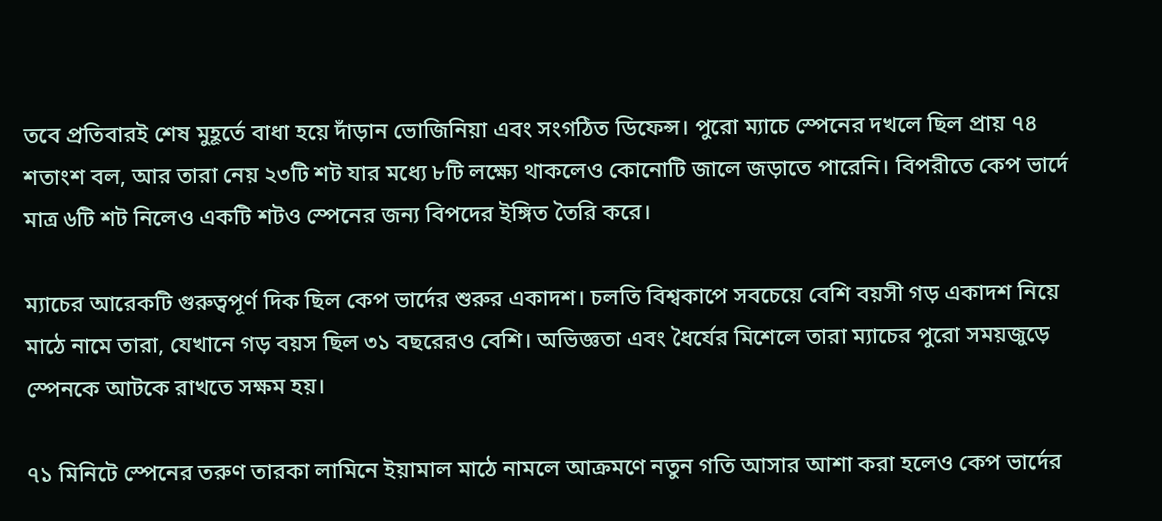তবে প্রতিবারই শেষ মুহূর্তে বাধা হয়ে দাঁড়ান ভোজিনিয়া এবং সংগঠিত ডিফেন্স। পুরো ম্যাচে স্পেনের দখলে ছিল প্রায় ৭৪ শতাংশ বল, আর তারা নেয় ২৩টি শট যার মধ্যে ৮টি লক্ষ্যে থাকলেও কোনোটি জালে জড়াতে পারেনি। বিপরীতে কেপ ভার্দে মাত্র ৬টি শট নিলেও একটি শটও স্পেনের জন্য বিপদের ইঙ্গিত তৈরি করে।

ম্যাচের আরেকটি গুরুত্বপূর্ণ দিক ছিল কেপ ভার্দের শুরুর একাদশ। চলতি বিশ্বকাপে সবচেয়ে বেশি বয়সী গড় একাদশ নিয়ে মাঠে নামে তারা, যেখানে গড় বয়স ছিল ৩১ বছরেরও বেশি। অভিজ্ঞতা এবং ধৈর্যের মিশেলে তারা ম্যাচের পুরো সময়জুড়ে স্পেনকে আটকে রাখতে সক্ষম হয়।

৭১ মিনিটে স্পেনের তরুণ তারকা লামিনে ইয়ামাল মাঠে নামলে আক্রমণে নতুন গতি আসার আশা করা হলেও কেপ ভার্দের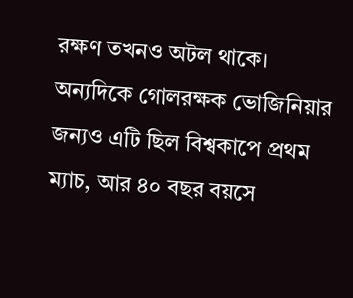রক্ষণ তখনও অটল থাকে। অন্যদিকে গোলরক্ষক ভোজিনিয়ার জন্যও এটি ছিল বিশ্বকাপে প্রথম ম্যাচ, আর ৪০ বছর বয়সে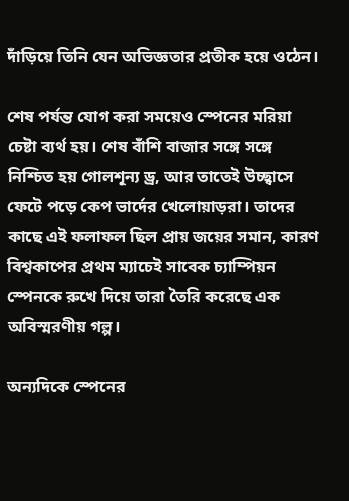দাঁড়িয়ে তিনি যেন অভিজ্ঞতার প্রতীক হয়ে ওঠেন।

শেষ পর্যন্ত যোগ করা সময়েও স্পেনের মরিয়া চেষ্টা ব্যর্থ হয়। শেষ বাঁশি বাজার সঙ্গে সঙ্গে নিশ্চিত হয় গোলশূন্য ড্র, আর তাতেই উচ্ছ্বাসে ফেটে পড়ে কেপ ভার্দের খেলোয়াড়রা। তাদের কাছে এই ফলাফল ছিল প্রায় জয়ের সমান, কারণ বিশ্বকাপের প্রথম ম্যাচেই সাবেক চ্যাম্পিয়ন স্পেনকে রুখে দিয়ে তারা তৈরি করেছে এক অবিস্মরণীয় গল্প।

অন্যদিকে স্পেনের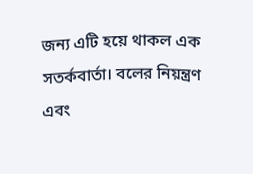জন্য এটি হয়ে থাকল এক সতর্কবার্তা। বলের নিয়ন্ত্রণ এবং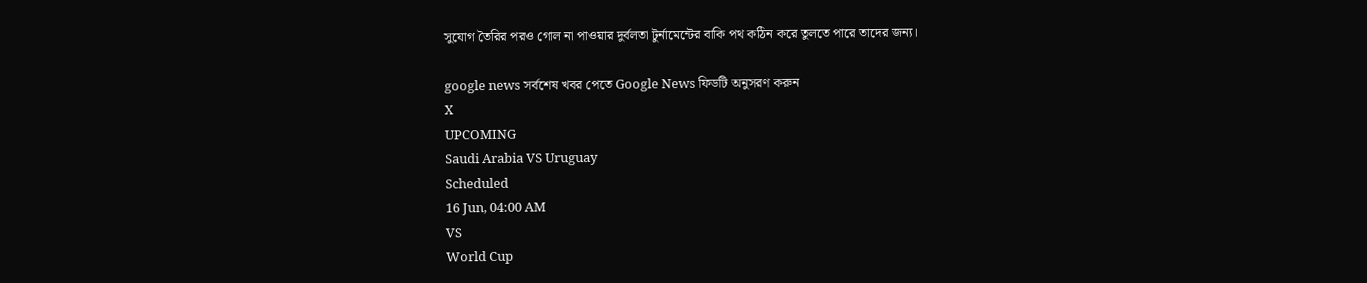সুযোগ তৈরির পরও গোল না পাওয়ার দুর্বলতা টুর্নামেন্টের বাকি পথ কঠিন করে তুলতে পারে তাদের জন্য।

google news সর্বশেষ খবর পেতে Google News ফিডটি অনুসরণ করুন
X
UPCOMING
Saudi Arabia VS Uruguay
Scheduled
16 Jun, 04:00 AM
VS
World Cup